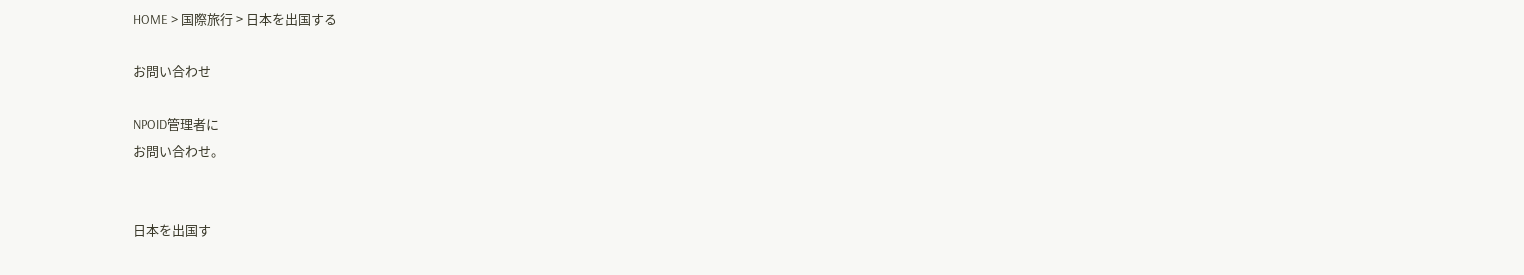HOME > 国際旅行 > 日本を出国する

お問い合わせ

NPOID管理者に
お問い合わせ。


日本を出国す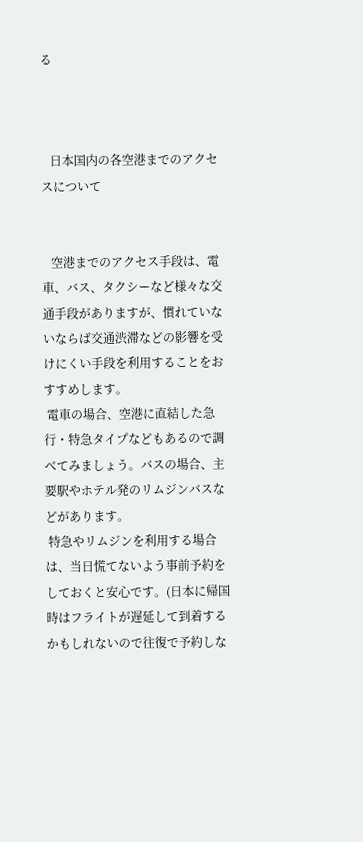る



   日本国内の各空港までのアクセスについて


   空港までのアクセス手段は、電車、バス、タクシーなど様々な交通手段がありますが、慣れていないならば交通渋滞などの影響を受けにくい手段を利用することをおすすめします。
 電車の場合、空港に直結した急行・特急タイプなどもあるので調べてみましょう。バスの場合、主要駅やホテル発のリムジンバスなどがあります。
 特急やリムジンを利用する場合は、当日慌てないよう事前予約をしておくと安心です。(日本に帰国時はフライトが遅延して到着するかもしれないので往復で予約しな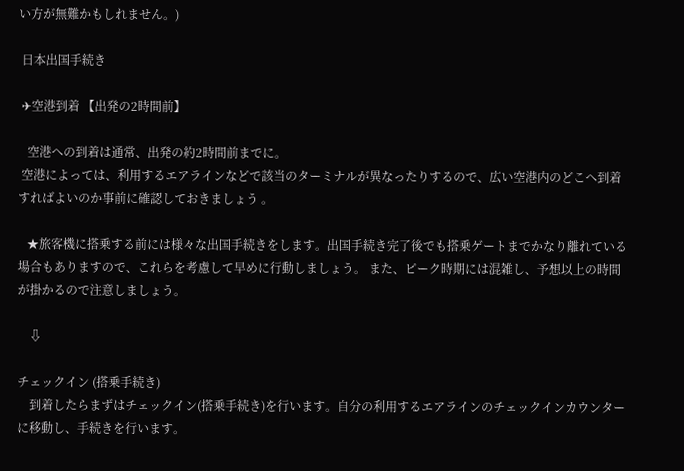い方が無難かもしれません。)

 日本出国手続き

 ✈空港到着 【出発の2時間前】

   空港への到着は通常、出発の約2時間前までに。
 空港によっては、利用するエアラインなどで該当のターミナルが異なったりするので、広い空港内のどこへ到着すればよいのか事前に確認しておきましょう 。

   ★旅客機に搭乗する前には様々な出国手続きをします。出国手続き完了後でも搭乗ゲートまでかなり離れている場合もありますので、これらを考慮して早めに行動しましょう。 また、ピーク時期には混雑し、予想以上の時間が掛かるので注意しましょう。

    ⇩

チェックイン (搭乗手続き)
    到着したらまずはチェックイン(搭乗手続き)を行います。自分の利用するエアラインのチェックインカウンターに移動し、手続きを行います。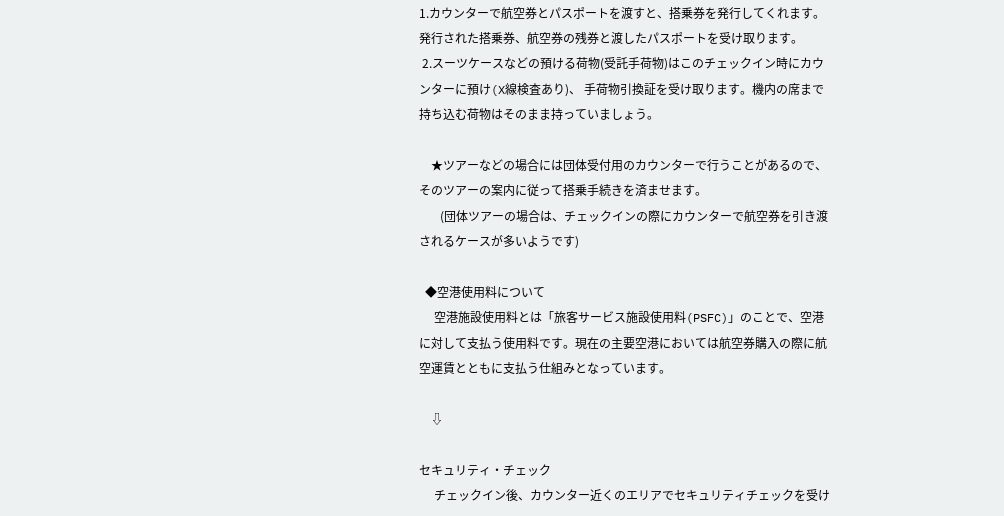1.カウンターで航空券とパスポートを渡すと、搭乗券を発行してくれます。発行された搭乗券、航空券の残券と渡したパスポートを受け取ります。
 2.スーツケースなどの預ける荷物(受託手荷物)はこのチェックイン時にカウンターに預け(X線検査あり)、 手荷物引換証を受け取ります。機内の席まで持ち込む荷物はそのまま持っていましょう。

    ★ツアーなどの場合には団体受付用のカウンターで行うことがあるので、そのツアーの案内に従って搭乗手続きを済ませます。
       (団体ツアーの場合は、チェックインの際にカウンターで航空券を引き渡されるケースが多いようです)

  ◆空港使用料について
     空港施設使用料とは「旅客サービス施設使用料(PSFC)」のことで、空港に対して支払う使用料です。現在の主要空港においては航空券購入の際に航空運賃とともに支払う仕組みとなっています。

    ⇩

セキュリティ・チェック
     チェックイン後、カウンター近くのエリアでセキュリティチェックを受け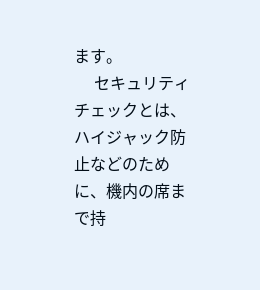ます。
     セキュリティチェックとは、ハイジャック防止などのために、機内の席まで持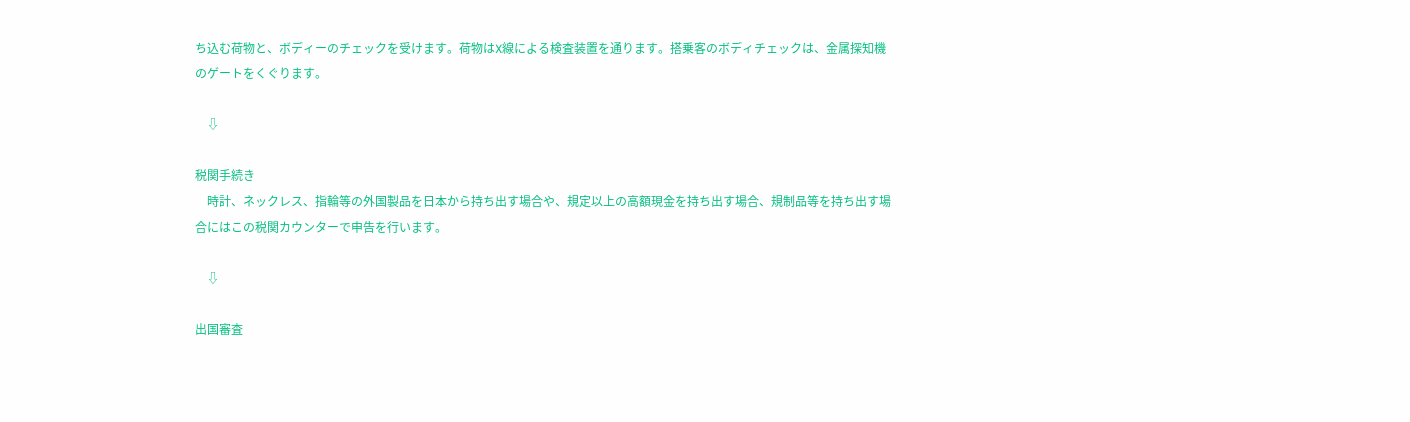ち込む荷物と、ボディーのチェックを受けます。荷物はX線による検査装置を通ります。搭乗客のボディチェックは、金属探知機のゲートをくぐります。

    ⇩

税関手続き
    時計、ネックレス、指輪等の外国製品を日本から持ち出す場合や、規定以上の高額現金を持ち出す場合、規制品等を持ち出す場合にはこの税関カウンターで申告を行います。

    ⇩

出国審査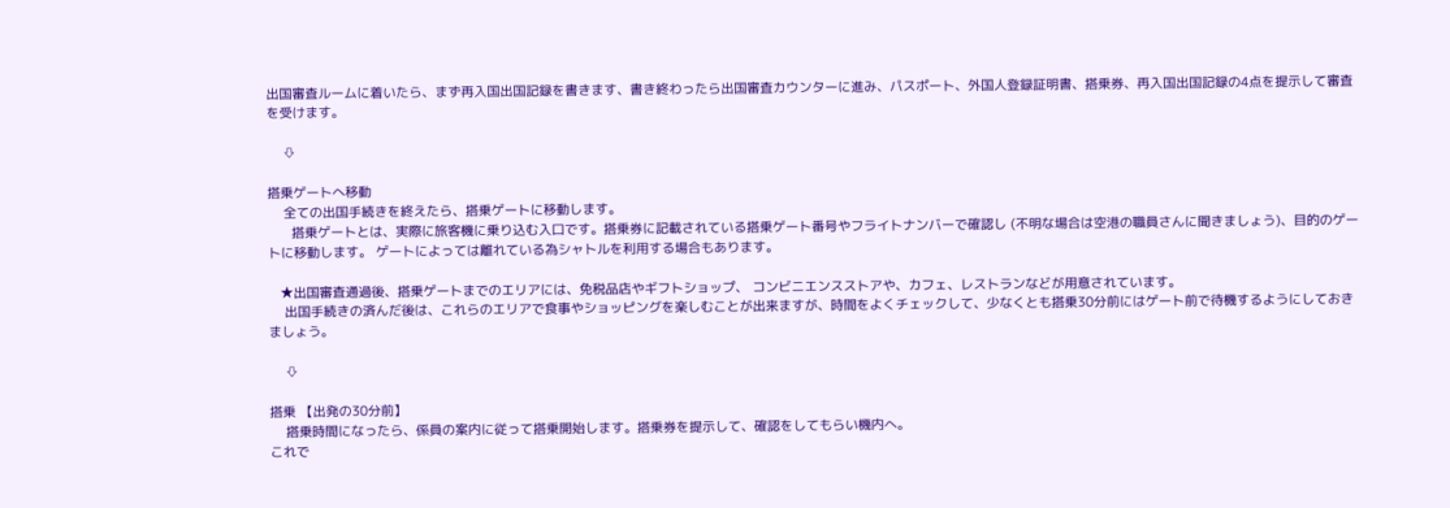出国審査ルームに着いたら、まず再入国出国記録を書きます、書き終わったら出国審査カウンターに進み、パスポート、外国人登録証明書、搭乗券、再入国出国記録の4点を提示して審査を受けます。

    ⇩

搭乗ゲートへ移動
    全ての出国手続きを終えたら、搭乗ゲートに移動します。
      搭乗ゲートとは、実際に旅客機に乗り込む入口です。搭乗券に記載されている搭乗ゲート番号やフライトナンバーで確認し (不明な場合は空港の職員さんに聞きましょう)、目的のゲートに移動します。 ゲートによっては離れている為シャトルを利用する場合もあります。

   ★出国審査通過後、搭乗ゲートまでのエリアには、免税品店やギフトショップ、 コンビニエンスストアや、カフェ、レストランなどが用意されています。
    出国手続きの済んだ後は、これらのエリアで食事やショッピングを楽しむことが出来ますが、時間をよくチェックして、少なくとも搭乗30分前にはゲート前で待機するようにしておきましょう。

    ⇩

搭乗 【出発の30分前】
    搭乗時間になったら、係員の案内に従って搭乗開始します。搭乗券を提示して、確認をしてもらい機内へ。
これで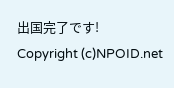出国完了です!
Copyright (c)NPOID.net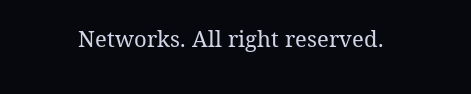Networks. All right reserved.